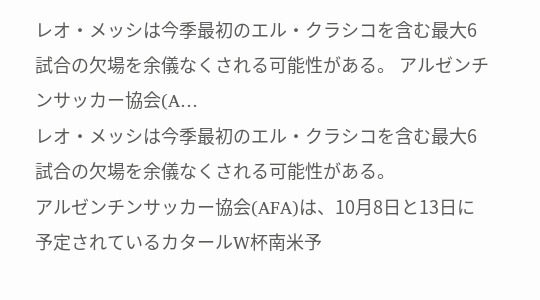レオ・メッシは今季最初のエル・クラシコを含む最大6試合の欠場を余儀なくされる可能性がある。 アルゼンチンサッカー協会(A…
レオ・メッシは今季最初のエル・クラシコを含む最大6試合の欠場を余儀なくされる可能性がある。
アルゼンチンサッカー協会(AFA)は、10月8日と13日に予定されているカタールW杯南米予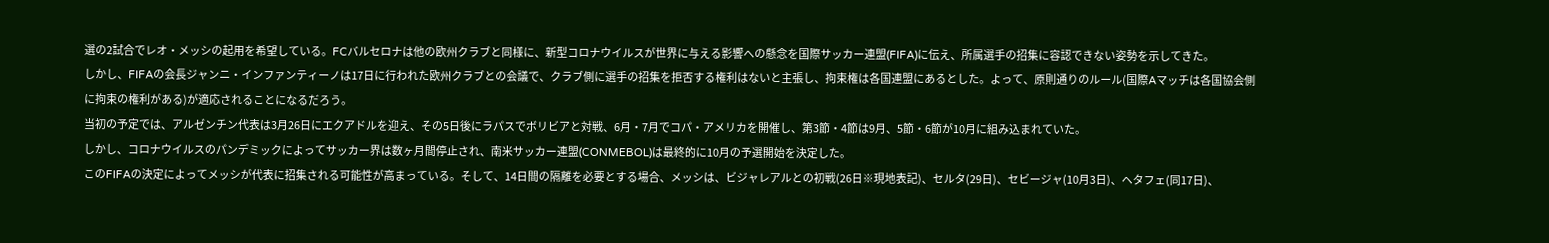選の2試合でレオ・メッシの起用を希望している。FCバルセロナは他の欧州クラブと同様に、新型コロナウイルスが世界に与える影響への懸念を国際サッカー連盟(FIFA)に伝え、所属選手の招集に容認できない姿勢を示してきた。
しかし、FIFAの会長ジャンニ・インファンティーノは17日に行われた欧州クラブとの会議で、クラブ側に選手の招集を拒否する権利はないと主張し、拘束権は各国連盟にあるとした。よって、原則通りのルール(国際Aマッチは各国協会側に拘束の権利がある)が適応されることになるだろう。
当初の予定では、アルゼンチン代表は3月26日にエクアドルを迎え、その5日後にラパスでボリビアと対戦、6月・7月でコパ・アメリカを開催し、第3節・4節は9月、5節・6節が10月に組み込まれていた。
しかし、コロナウイルスのパンデミックによってサッカー界は数ヶ月間停止され、南米サッカー連盟(CONMEBOL)は最終的に10月の予選開始を決定した。
このFIFAの決定によってメッシが代表に招集される可能性が高まっている。そして、14日間の隔離を必要とする場合、メッシは、ビジャレアルとの初戦(26日※現地表記)、セルタ(29日)、セビージャ(10月3日)、ヘタフェ(同17日)、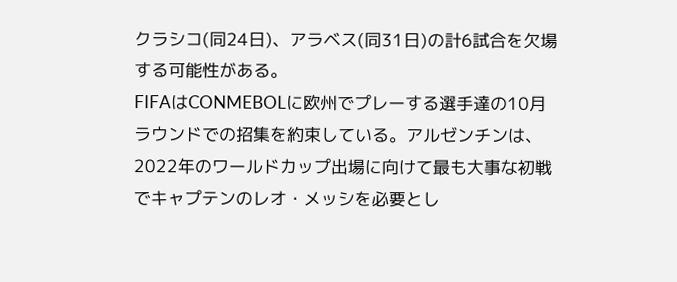クラシコ(同24日)、アラベス(同31日)の計6試合を欠場する可能性がある。
FIFAはCONMEBOLに欧州でプレーする選手達の10月ラウンドでの招集を約束している。アルゼンチンは、2022年のワールドカップ出場に向けて最も大事な初戦でキャプテンのレオ・メッシを必要とし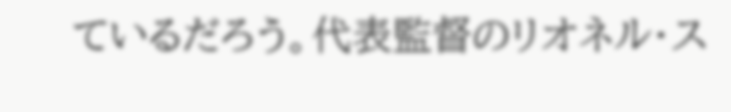ているだろう。代表監督のリオネル・ス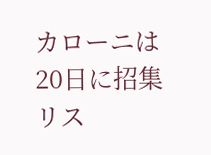カローニは20日に招集リス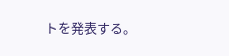トを発表する。